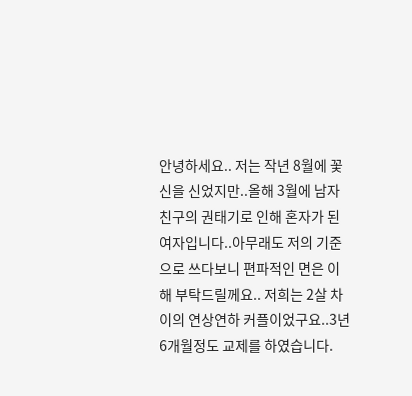안녕하세요.. 저는 작년 8월에 꽃신을 신었지만..올해 3월에 남자친구의 권태기로 인해 혼자가 된 여자입니다..아무래도 저의 기준으로 쓰다보니 편파적인 면은 이해 부탁드릴께요.. 저희는 2살 차이의 연상연하 커플이었구요..3년 6개월정도 교제를 하였습니다.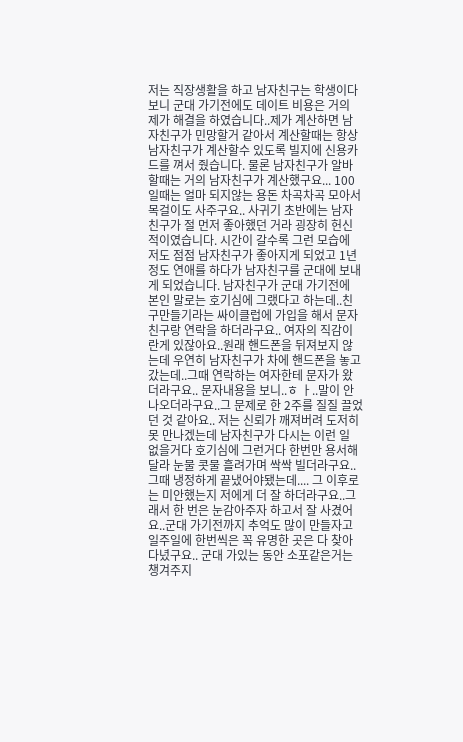저는 직장생활을 하고 남자친구는 학생이다 보니 군대 가기전에도 데이트 비용은 거의 제가 해결을 하였습니다..제가 계산하면 남자친구가 민망할거 같아서 계산할때는 항상 남자친구가 계산할수 있도록 빌지에 신용카드를 껴서 줬습니다. 물론 남자친구가 알바할때는 거의 남자친구가 계산했구요... 100일때는 얼마 되지않는 용돈 차곡차곡 모아서 목걸이도 사주구요.. 사귀기 초반에는 남자친구가 절 먼저 좋아했던 거라 굉장히 헌신적이였습니다. 시간이 갈수록 그런 모습에 저도 점점 남자친구가 좋아지게 되었고 1년 정도 연애를 하다가 남자친구를 군대에 보내게 되었습니다. 남자친구가 군대 가기전에 본인 말로는 호기심에 그랬다고 하는데..친구만들기라는 싸이클럽에 가입을 해서 문자 친구랑 연락을 하더라구요.. 여자의 직감이란게 있잖아요..원래 핸드폰을 뒤져보지 않는데 우연히 남자친구가 차에 핸드폰을 놓고갔는데..그때 연락하는 여자한테 문자가 왔더라구요.. 문자내용을 보니..ㅎ ㅏ..말이 안 나오더라구요..그 문제로 한 2주를 질질 끌었던 것 같아요.. 저는 신뢰가 깨져버려 도저히 못 만나겠는데 남자친구가 다시는 이런 일 없을거다 호기심에 그런거다 한번만 용서해달라 눈물 콧물 흘려가며 싹싹 빌더라구요.. 그때 냉정하게 끝냈어야됐는데.... 그 이후로는 미안했는지 저에게 더 잘 하더라구요..그래서 한 번은 눈감아주자 하고서 잘 사겼어요..군대 가기전까지 추억도 많이 만들자고 일주일에 한번씩은 꼭 유명한 곳은 다 찾아다녔구요.. 군대 가있는 동안 소포같은거는 챙겨주지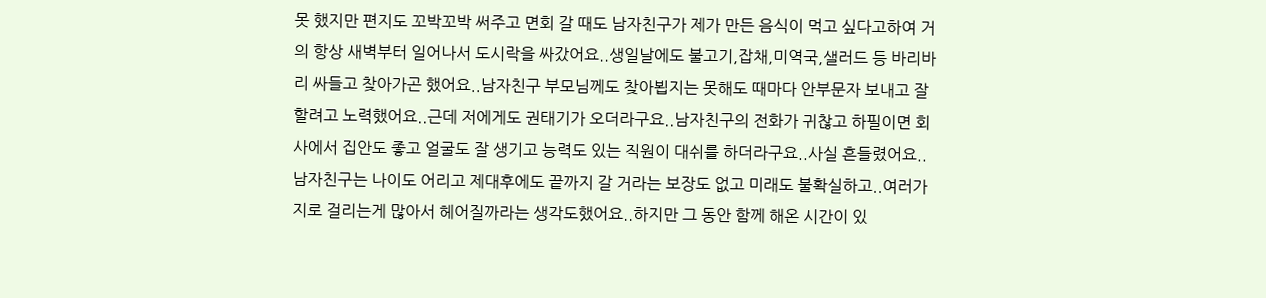못 했지만 편지도 꼬박꼬박 써주고 면회 갈 때도 남자친구가 제가 만든 음식이 먹고 싶다고하여 거의 항상 새벽부터 일어나서 도시락을 싸갔어요..생일날에도 불고기,잡채,미역국,샐러드 등 바리바리 싸들고 찾아가곤 했어요..남자친구 부모님께도 찾아뵙지는 못해도 때마다 안부문자 보내고 잘 할려고 노력했어요..근데 저에게도 권태기가 오더라구요..남자친구의 전화가 귀찮고 하필이면 회사에서 집안도 좋고 얼굴도 잘 생기고 능력도 있는 직원이 대쉬를 하더라구요..사실 흔들렸어요..남자친구는 나이도 어리고 제대후에도 끝까지 갈 거라는 보장도 없고 미래도 불확실하고..여러가지로 걸리는게 많아서 헤어질까라는 생각도했어요..하지만 그 동안 함께 해온 시간이 있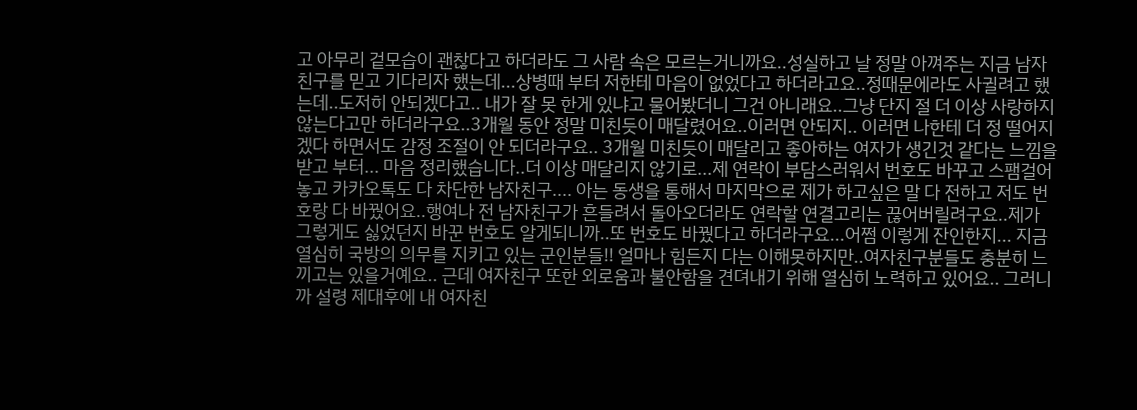고 아무리 겉모습이 괜찮다고 하더라도 그 사람 속은 모르는거니까요..성실하고 날 정말 아껴주는 지금 남자친구를 믿고 기다리자 했는데...상병때 부터 저한테 마음이 없었다고 하더라고요..정때문에라도 사귈려고 했는데..도저히 안되겠다고.. 내가 잘 못 한게 있냐고 물어봤더니 그건 아니래요..그냥 단지 절 더 이상 사랑하지 않는다고만 하더라구요..3개월 동안 정말 미친듯이 매달렸어요..이러면 안되지.. 이러면 나한테 더 정 떨어지겠다 하면서도 감정 조절이 안 되더라구요.. 3개월 미친듯이 매달리고 좋아하는 여자가 생긴것 같다는 느낌을 받고 부터... 마음 정리했습니다..더 이상 매달리지 않기로...제 연락이 부담스러워서 번호도 바꾸고 스팸걸어놓고 카카오톡도 다 차단한 남자친구.... 아는 동생을 통해서 마지막으로 제가 하고싶은 말 다 전하고 저도 번호랑 다 바꿨어요..행여나 전 남자친구가 흔들려서 돌아오더라도 연락할 연결고리는 끊어버릴려구요..제가 그렇게도 싫었던지 바꾼 번호도 알게되니까..또 번호도 바꿨다고 하더라구요...어쩜 이렇게 잔인한지... 지금 열심히 국방의 의무를 지키고 있는 군인분들!! 얼마나 힘든지 다는 이해못하지만..여자친구분들도 충분히 느끼고는 있을거예요.. 근데 여자친구 또한 외로움과 불안함을 견뎌내기 위해 열심히 노력하고 있어요.. 그러니까 설령 제대후에 내 여자친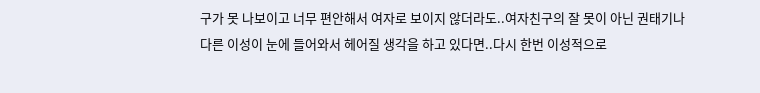구가 못 나보이고 너무 편안해서 여자로 보이지 않더라도..여자친구의 잘 못이 아닌 권태기나 다른 이성이 눈에 들어와서 헤어질 생각을 하고 있다면..다시 한번 이성적으로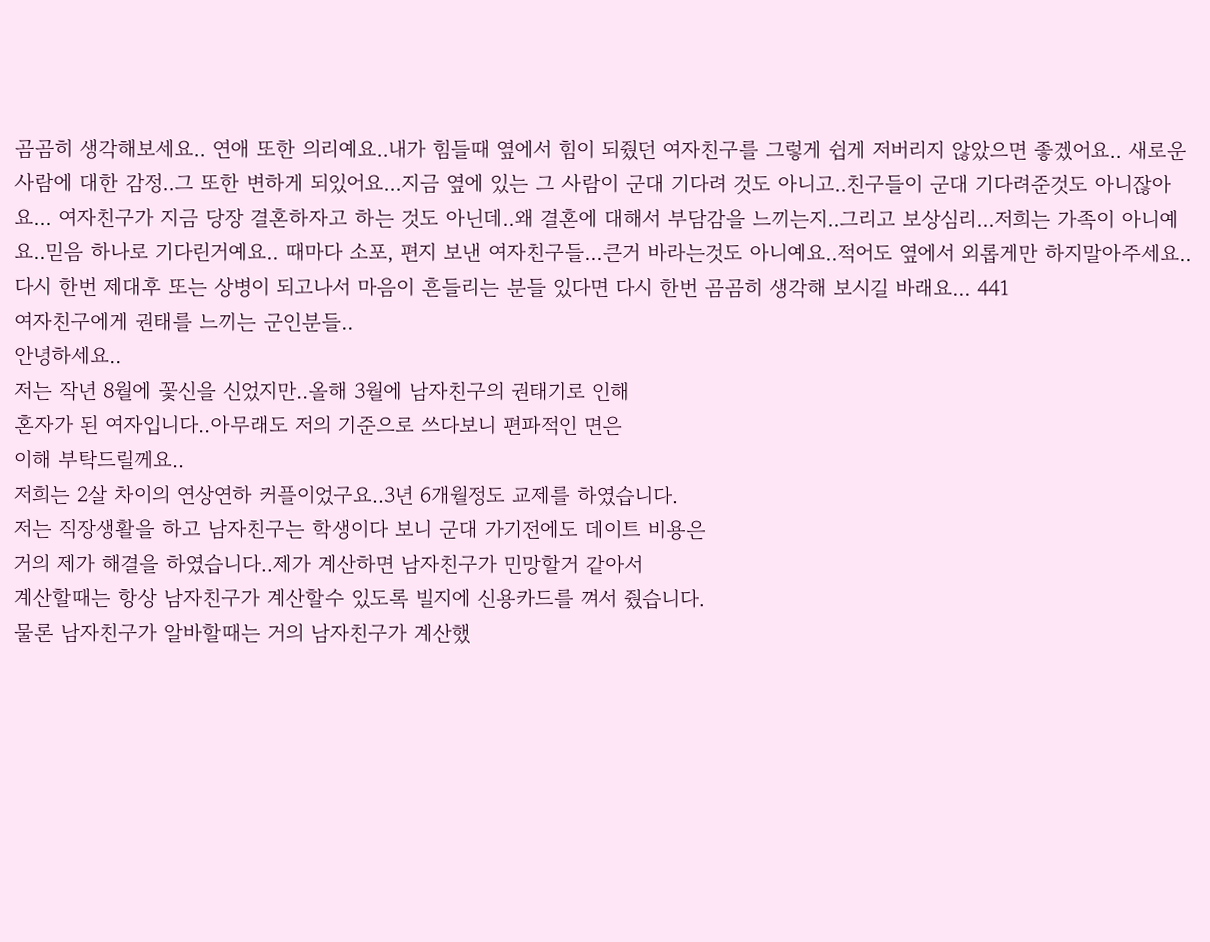곰곰히 생각해보세요.. 연애 또한 의리예요..내가 힘들때 옆에서 힘이 되줬던 여자친구를 그렇게 쉽게 저버리지 않았으면 좋겠어요.. 새로운 사람에 대한 감정..그 또한 변하게 되있어요...지금 옆에 있는 그 사람이 군대 기다려 것도 아니고..친구들이 군대 기다려준것도 아니잖아요... 여자친구가 지금 당장 결혼하자고 하는 것도 아닌데..왜 결혼에 대해서 부담감을 느끼는지..그리고 보상심리...저희는 가족이 아니예요..믿음 하나로 기다린거예요.. 때마다 소포, 편지 보낸 여자친구들...큰거 바라는것도 아니예요..적어도 옆에서 외롭게만 하지말아주세요..다시 한번 제대후 또는 상병이 되고나서 마음이 흔들리는 분들 있다면 다시 한번 곰곰히 생각해 보시길 바래요... 441
여자친구에게 권태를 느끼는 군인분들..
안녕하세요..
저는 작년 8월에 꽃신을 신었지만..올해 3월에 남자친구의 권태기로 인해
혼자가 된 여자입니다..아무래도 저의 기준으로 쓰다보니 편파적인 면은
이해 부탁드릴께요..
저희는 2살 차이의 연상연하 커플이었구요..3년 6개월정도 교제를 하였습니다.
저는 직장생활을 하고 남자친구는 학생이다 보니 군대 가기전에도 데이트 비용은
거의 제가 해결을 하였습니다..제가 계산하면 남자친구가 민망할거 같아서
계산할때는 항상 남자친구가 계산할수 있도록 빌지에 신용카드를 껴서 줬습니다.
물론 남자친구가 알바할때는 거의 남자친구가 계산했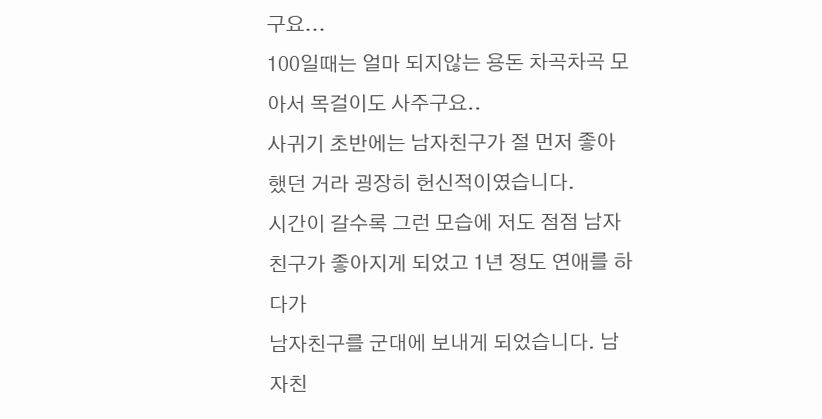구요...
100일때는 얼마 되지않는 용돈 차곡차곡 모아서 목걸이도 사주구요..
사귀기 초반에는 남자친구가 절 먼저 좋아했던 거라 굉장히 헌신적이였습니다.
시간이 갈수록 그런 모습에 저도 점점 남자친구가 좋아지게 되었고 1년 정도 연애를 하다가
남자친구를 군대에 보내게 되었습니다. 남자친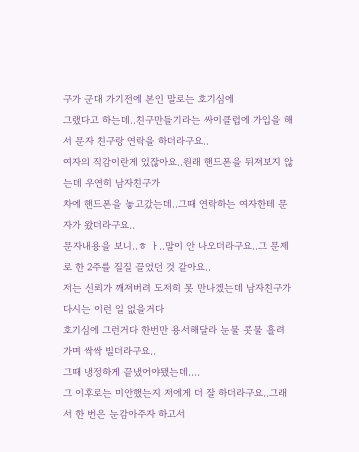구가 군대 가기전에 본인 말로는 호기심에
그랬다고 하는데..친구만들기라는 싸이클럽에 가입을 해서 문자 친구랑 연락을 하더라구요..
여자의 직감이란게 있잖아요..원래 핸드폰을 뒤져보지 않는데 우연히 남자친구가
차에 핸드폰을 놓고갔는데..그때 연락하는 여자한테 문자가 왔더라구요..
문자내용을 보니..ㅎ ㅏ..말이 안 나오더라구요..그 문제로 한 2주를 질질 끌었던 것 같아요..
저는 신뢰가 깨져버려 도저히 못 만나겠는데 남자친구가 다시는 이런 일 없을거다
호기심에 그런거다 한번만 용서해달라 눈물 콧물 흘려가며 싹싹 빌더라구요..
그때 냉정하게 끝냈어야됐는데....
그 이후로는 미안했는지 저에게 더 잘 하더라구요..그래서 한 번은 눈감아주자 하고서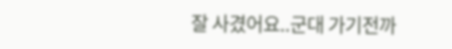잘 사겼어요..군대 가기전까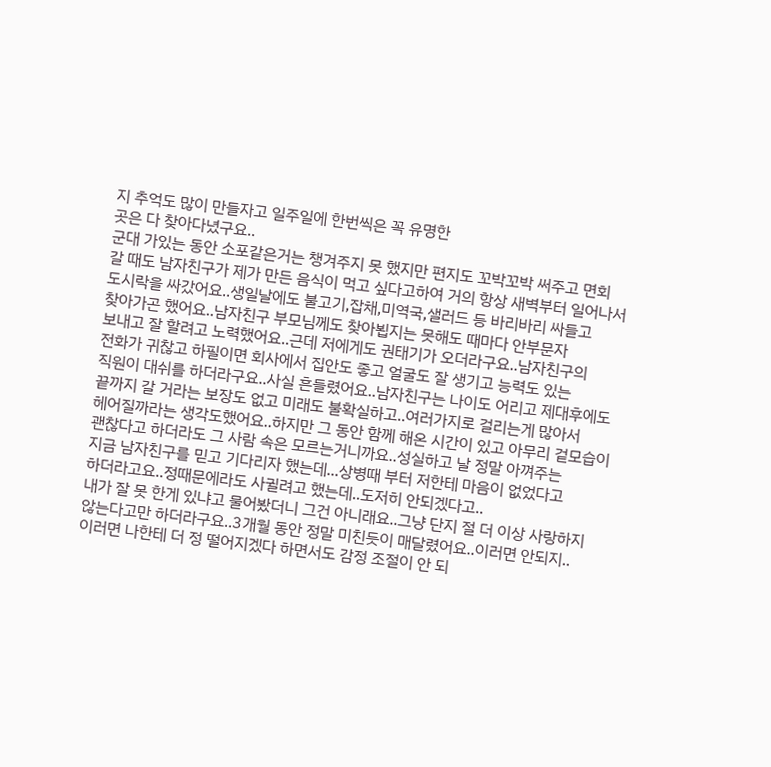지 추억도 많이 만들자고 일주일에 한번씩은 꼭 유명한
곳은 다 찾아다녔구요..
군대 가있는 동안 소포같은거는 챙겨주지 못 했지만 편지도 꼬박꼬박 써주고 면회
갈 때도 남자친구가 제가 만든 음식이 먹고 싶다고하여 거의 항상 새벽부터 일어나서
도시락을 싸갔어요..생일날에도 불고기,잡채,미역국,샐러드 등 바리바리 싸들고
찾아가곤 했어요..남자친구 부모님께도 찾아뵙지는 못해도 때마다 안부문자
보내고 잘 할려고 노력했어요..근데 저에게도 권태기가 오더라구요..남자친구의
전화가 귀찮고 하필이면 회사에서 집안도 좋고 얼굴도 잘 생기고 능력도 있는
직원이 대쉬를 하더라구요..사실 흔들렸어요..남자친구는 나이도 어리고 제대후에도
끝까지 갈 거라는 보장도 없고 미래도 불확실하고..여러가지로 걸리는게 많아서
헤어질까라는 생각도했어요..하지만 그 동안 함께 해온 시간이 있고 아무리 겉모습이
괜찮다고 하더라도 그 사람 속은 모르는거니까요..성실하고 날 정말 아껴주는
지금 남자친구를 믿고 기다리자 했는데...상병때 부터 저한테 마음이 없었다고
하더라고요..정때문에라도 사귈려고 했는데..도저히 안되겠다고..
내가 잘 못 한게 있냐고 물어봤더니 그건 아니래요..그냥 단지 절 더 이상 사랑하지
않는다고만 하더라구요..3개월 동안 정말 미친듯이 매달렸어요..이러면 안되지..
이러면 나한테 더 정 떨어지겠다 하면서도 감정 조절이 안 되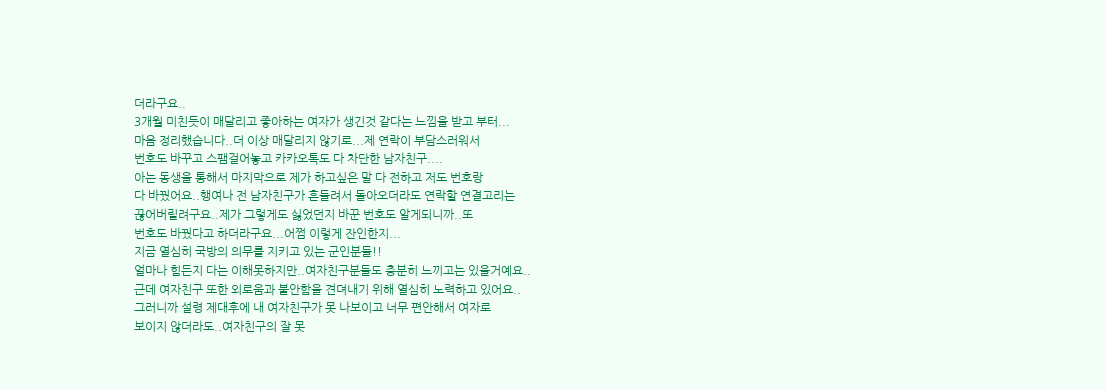더라구요..
3개월 미친듯이 매달리고 좋아하는 여자가 생긴것 같다는 느낌을 받고 부터...
마음 정리했습니다..더 이상 매달리지 않기로...제 연락이 부담스러워서
번호도 바꾸고 스팸걸어놓고 카카오톡도 다 차단한 남자친구....
아는 동생을 통해서 마지막으로 제가 하고싶은 말 다 전하고 저도 번호랑
다 바꿨어요..행여나 전 남자친구가 흔들려서 돌아오더라도 연락할 연결고리는
끊어버릴려구요..제가 그렇게도 싫었던지 바꾼 번호도 알게되니까..또
번호도 바꿨다고 하더라구요...어쩜 이렇게 잔인한지...
지금 열심히 국방의 의무를 지키고 있는 군인분들!!
얼마나 힘든지 다는 이해못하지만..여자친구분들도 충분히 느끼고는 있을거예요..
근데 여자친구 또한 외로움과 불안함을 견뎌내기 위해 열심히 노력하고 있어요..
그러니까 설령 제대후에 내 여자친구가 못 나보이고 너무 편안해서 여자로
보이지 않더라도..여자친구의 잘 못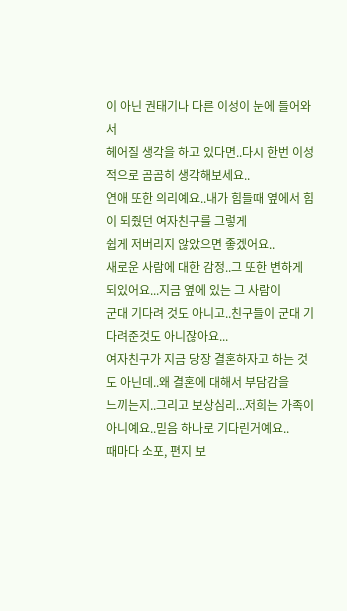이 아닌 권태기나 다른 이성이 눈에 들어와서
헤어질 생각을 하고 있다면..다시 한번 이성적으로 곰곰히 생각해보세요..
연애 또한 의리예요..내가 힘들때 옆에서 힘이 되줬던 여자친구를 그렇게
쉽게 저버리지 않았으면 좋겠어요..
새로운 사람에 대한 감정..그 또한 변하게 되있어요...지금 옆에 있는 그 사람이
군대 기다려 것도 아니고..친구들이 군대 기다려준것도 아니잖아요...
여자친구가 지금 당장 결혼하자고 하는 것도 아닌데..왜 결혼에 대해서 부담감을
느끼는지..그리고 보상심리...저희는 가족이 아니예요..믿음 하나로 기다린거예요..
때마다 소포, 편지 보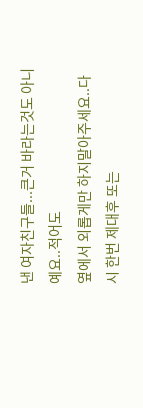낸 여자친구들...큰거 바라는것도 아니예요..적어도
옆에서 외롭게만 하지말아주세요..다시 한번 제대후 또는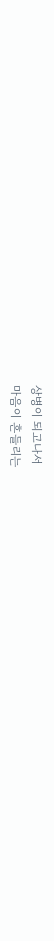상병이 되고나서
마음이 흔들리는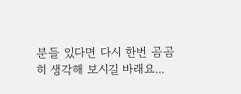분들 있다면 다시 한번 곰곰히 생각해 보시길 바래요...